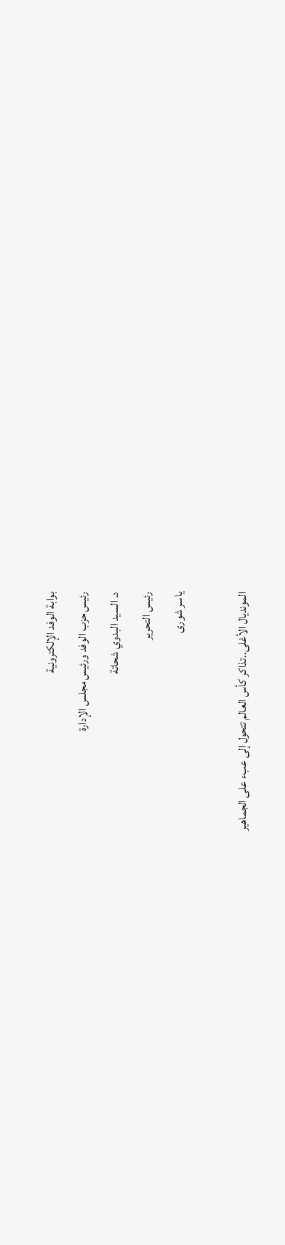بوابة الوفد الإلكترونية
رئيس حزب الوفد ورئيس مجلس الإدارة
د. السيد البدوي شحاتة
رئيس التحرير
ياسر شورى

المونديال الأغلى..تذاكر كأس العالم تتحول إلى عبء على الجماهير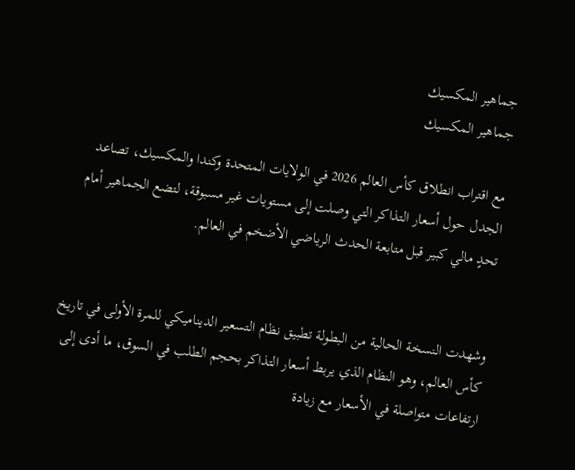جماهير المكسيك
جماهير المكسيك

مع اقتراب انطلاق كأس العالم 2026 في الولايات المتحدة وكندا والمكسيك، تصاعد الجدل حول أسعار التذاكر التي وصلت إلى مستويات غير مسبوقة، لتضع الجماهير أمام تحدٍ مالي كبير قبل متابعة الحدث الرياضي الأضخم في العالم.


وشهدت النسخة الحالية من البطولة تطبيق نظام التسعير الديناميكي للمرة الأولى في تاريخ كأس العالم، وهو النظام الذي يربط أسعار التذاكر بحجم الطلب في السوق، ما أدى إلى ارتفاعات متواصلة في الأسعار مع زيادة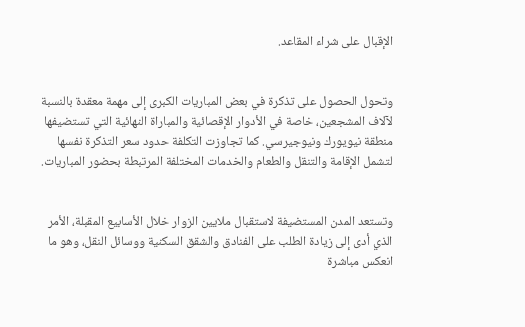الإقبال على شراء المقاعد.


وتحول الحصول على تذكرة في بعض المباريات الكبرى إلى مهمة معقدة بالنسبة لآلاف المشجعين، خاصة في الأدوار الإقصائية والمباراة النهائية التي تستضيفها منطقة نيويورك ونيوجيرسي. كما تجاوزت التكلفة حدود سعر التذكرة نفسها لتشمل الإقامة والتنقل والطعام والخدمات المختلفة المرتبطة بحضور المباريات.


وتستعد المدن المستضيفة لاستقبال ملايين الزوار خلال الأسابيع المقبلة، الأمر الذي أدى إلى زيادة الطلب على الفنادق والشقق السكنية ووسائل النقل، وهو ما انعكس مباشرة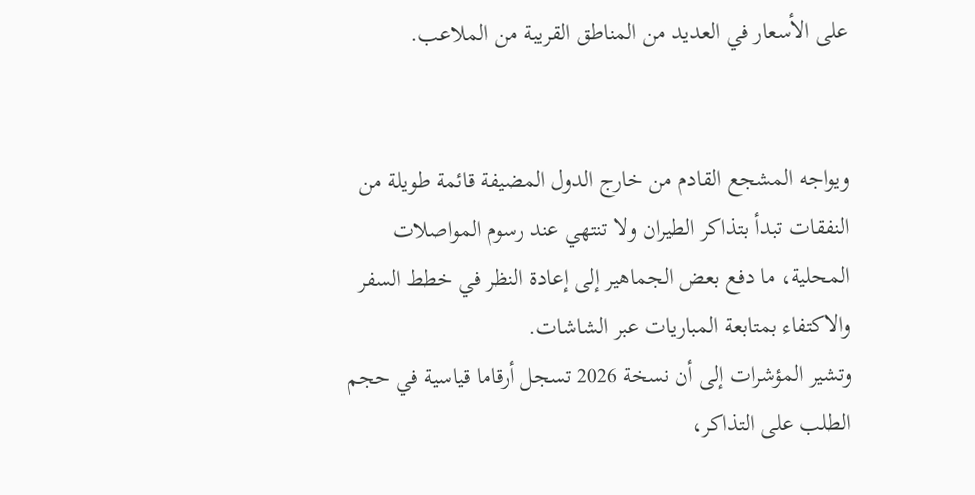على الأسعار في العديد من المناطق القريبة من الملاعب.


ويواجه المشجع القادم من خارج الدول المضيفة قائمة طويلة من النفقات تبدأ بتذاكر الطيران ولا تنتهي عند رسوم المواصلات المحلية، ما دفع بعض الجماهير إلى إعادة النظر في خطط السفر والاكتفاء بمتابعة المباريات عبر الشاشات.
وتشير المؤشرات إلى أن نسخة 2026 تسجل أرقاما قياسية في حجم الطلب على التذاكر،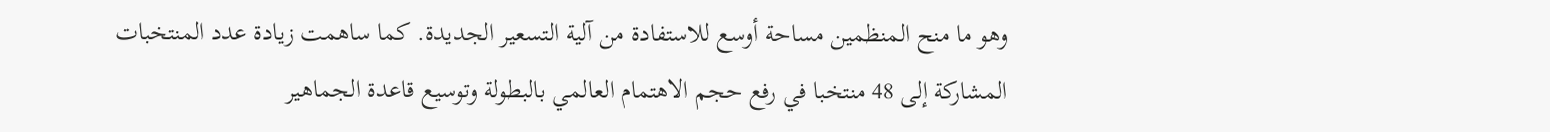وهو ما منح المنظمين مساحة أوسع للاستفادة من آلية التسعير الجديدة. كما ساهمت زيادة عدد المنتخبات المشاركة إلى 48 منتخبا في رفع حجم الاهتمام العالمي بالبطولة وتوسيع قاعدة الجماهير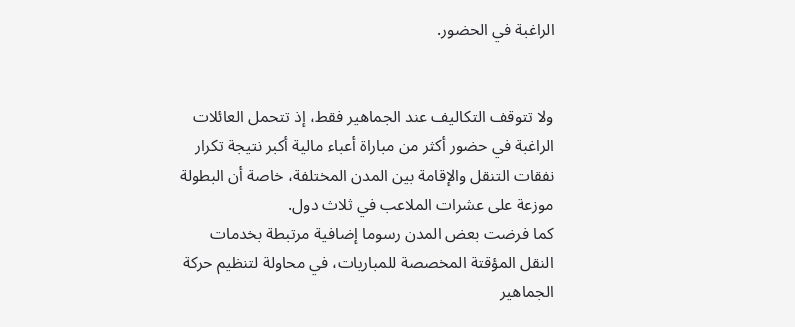الراغبة في الحضور.


ولا تتوقف التكاليف عند الجماهير فقط، إذ تتحمل العائلات الراغبة في حضور أكثر من مباراة أعباء مالية أكبر نتيجة تكرار نفقات التنقل والإقامة بين المدن المختلفة، خاصة أن البطولة موزعة على عشرات الملاعب في ثلاث دول.
كما فرضت بعض المدن رسوما إضافية مرتبطة بخدمات النقل المؤقتة المخصصة للمباريات، في محاولة لتنظيم حركة الجماهير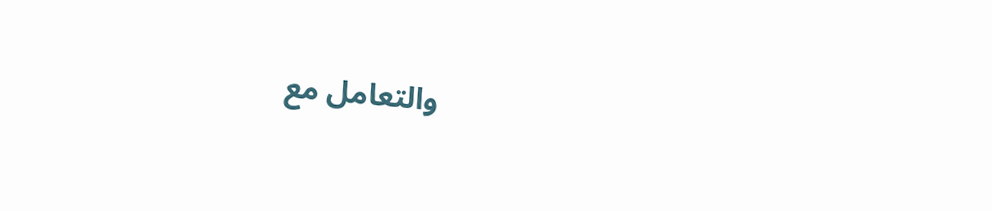والتعامل مع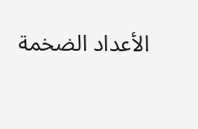الأعداد الضخمة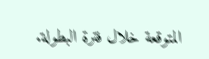المتوقعة خلال فترة البطولة.